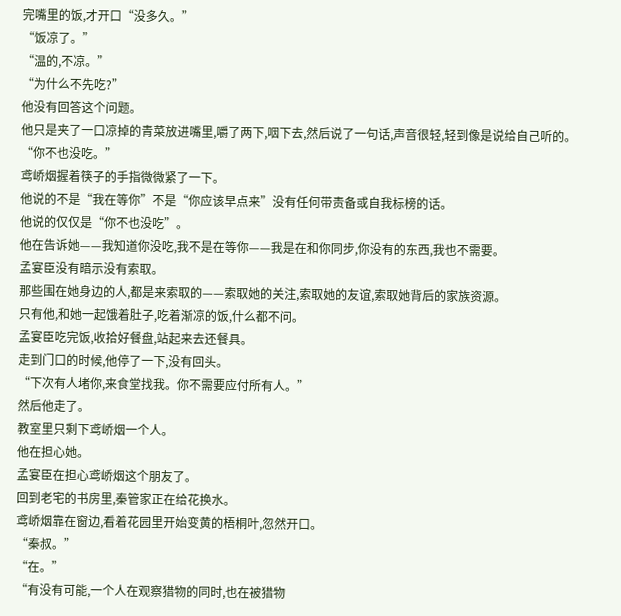完嘴里的饭,才开口“没多久。”
“饭凉了。”
“温的,不凉。”
“为什么不先吃?”
他没有回答这个问题。
他只是夹了一口凉掉的青菜放进嘴里,嚼了两下,咽下去,然后说了一句话,声音很轻,轻到像是说给自己听的。
“你不也没吃。”
鸢峤烟握着筷子的手指微微紧了一下。
他说的不是“我在等你”不是“你应该早点来”没有任何带责备或自我标榜的话。
他说的仅仅是“你不也没吃”。
他在告诉她——我知道你没吃,我不是在等你——我是在和你同步,你没有的东西,我也不需要。
孟宴臣没有暗示没有索取。
那些围在她身边的人,都是来索取的——索取她的关注,索取她的友谊,索取她背后的家族资源。
只有他,和她一起饿着肚子,吃着渐凉的饭,什么都不问。
孟宴臣吃完饭,收拾好餐盘,站起来去还餐具。
走到门口的时候,他停了一下,没有回头。
“下次有人堵你,来食堂找我。你不需要应付所有人。”
然后他走了。
教室里只剩下鸢峤烟一个人。
他在担心她。
孟宴臣在担心鸢峤烟这个朋友了。
回到老宅的书房里,秦管家正在给花换水。
鸢峤烟靠在窗边,看着花园里开始变黄的梧桐叶,忽然开口。
“秦叔。”
“在。”
“有没有可能,一个人在观察猎物的同时,也在被猎物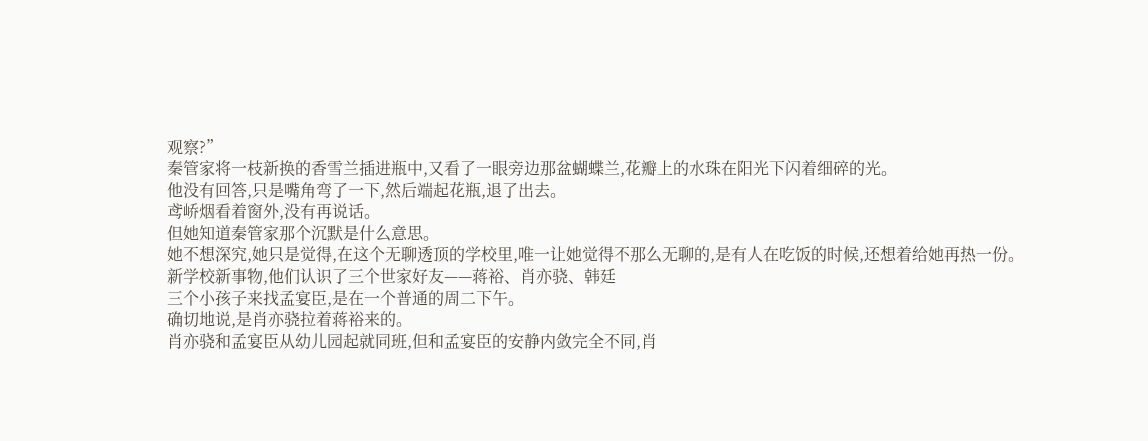观察?”
秦管家将一枝新换的香雪兰插进瓶中,又看了一眼旁边那盆蝴蝶兰,花瓣上的水珠在阳光下闪着细碎的光。
他没有回答,只是嘴角弯了一下,然后端起花瓶,退了出去。
鸢峤烟看着窗外,没有再说话。
但她知道秦管家那个沉默是什么意思。
她不想深究,她只是觉得,在这个无聊透顶的学校里,唯一让她觉得不那么无聊的,是有人在吃饭的时候,还想着给她再热一份。
新学校新事物,他们认识了三个世家好友——蒋裕、肖亦骁、韩廷
三个小孩子来找孟宴臣,是在一个普通的周二下午。
确切地说,是肖亦骁拉着蒋裕来的。
肖亦骁和孟宴臣从幼儿园起就同班,但和孟宴臣的安静内敛完全不同,肖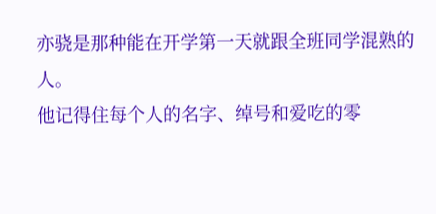亦骁是那种能在开学第一天就跟全班同学混熟的人。
他记得住每个人的名字、绰号和爱吃的零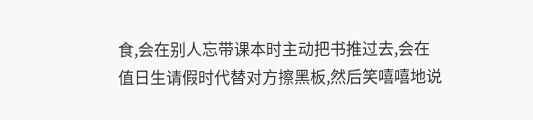食,会在别人忘带课本时主动把书推过去,会在值日生请假时代替对方擦黑板,然后笑嘻嘻地说